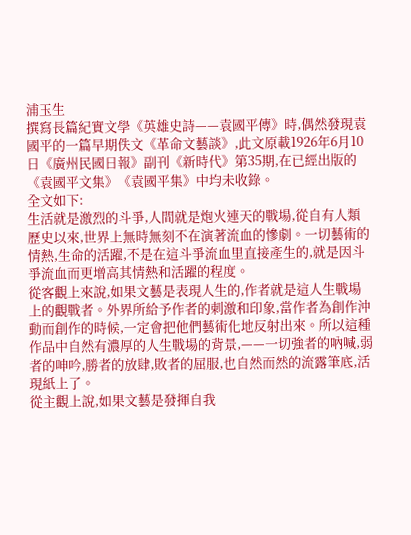浦玉生
撰寫長篇紀實文學《英雄史詩——袁國平傳》時,偶然發現袁國平的一篇早期佚文《革命文藝談》,此文原載1926年6月10日《廣州民國日報》副刊《新時代》第35期,在已經出版的《袁國平文集》《袁國平集》中均未收錄。
全文如下:
生活就是激烈的斗爭,人間就是炮火連天的戰場,從自有人類歷史以來,世界上無時無刻不在演著流血的慘劇。一切藝術的情熱,生命的活躍,不是在這斗爭流血里直接產生的,就是因斗爭流血而更增高其情熱和活躍的程度。
從客觀上來說,如果文藝是表現人生的,作者就是這人生戰場上的觀戰者。外界所給予作者的刺激和印象,當作者為創作沖動而創作的時候,一定會把他們藝術化地反射出來。所以這種作品中自然有濃厚的人生戰場的背景,——一切強者的吶喊,弱者的呻吟,勝者的放肆,敗者的屈服,也自然而然的流露筆底,活現紙上了。
從主觀上說,如果文藝是發揮自我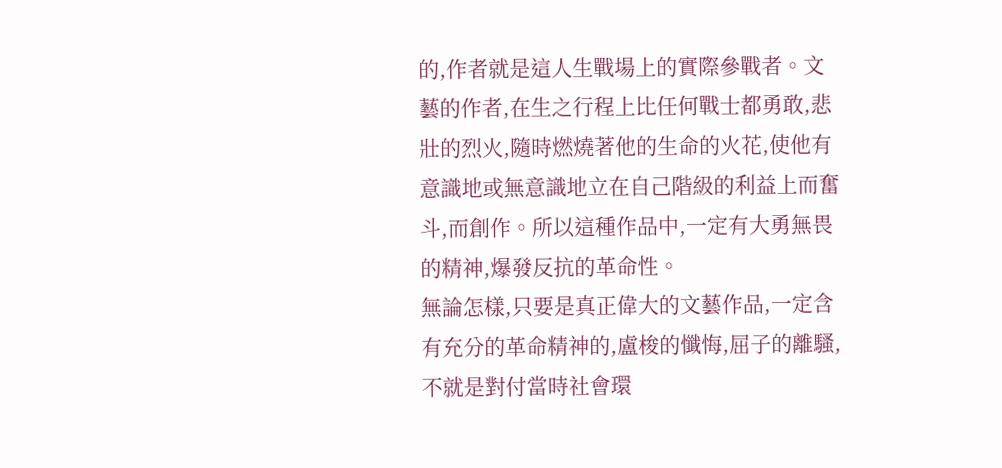的,作者就是這人生戰場上的實際參戰者。文藝的作者,在生之行程上比任何戰士都勇敢,悲壯的烈火,隨時燃燒著他的生命的火花,使他有意識地或無意識地立在自己階級的利益上而奮斗,而創作。所以這種作品中,一定有大勇無畏的精神,爆發反抗的革命性。
無論怎樣,只要是真正偉大的文藝作品,一定含有充分的革命精神的,盧梭的懺悔,屈子的離騷,不就是對付當時社會環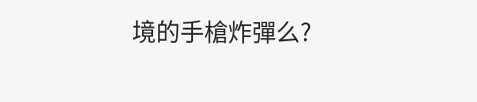境的手槍炸彈么?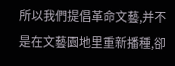所以我們提倡革命文藝,并不是在文藝園地里重新播種,卻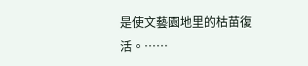是使文藝園地里的枯苗復活。……